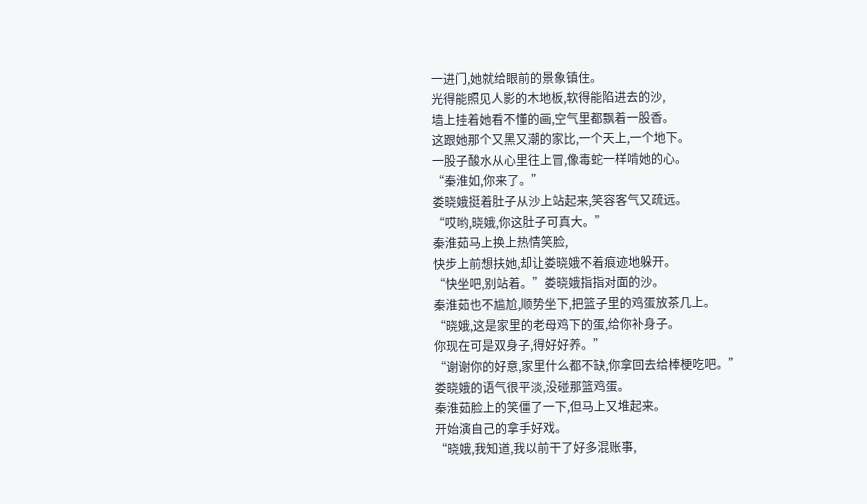一进门,她就给眼前的景象镇住。
光得能照见人影的木地板,软得能陷进去的沙,
墙上挂着她看不懂的画,空气里都飘着一股香。
这跟她那个又黑又潮的家比,一个天上,一个地下。
一股子酸水从心里往上冒,像毒蛇一样啃她的心。
“秦淮如,你来了。”
娄晓娥挺着肚子从沙上站起来,笑容客气又疏远。
“哎哟,晓娥,你这肚子可真大。”
秦淮茹马上换上热情笑脸,
快步上前想扶她,却让娄晓娥不着痕迹地躲开。
“快坐吧,别站着。”娄晓娥指指对面的沙。
秦淮茹也不尴尬,顺势坐下,把篮子里的鸡蛋放茶几上。
“晓娥,这是家里的老母鸡下的蛋,给你补身子。
你现在可是双身子,得好好养。”
“谢谢你的好意,家里什么都不缺,你拿回去给棒梗吃吧。”
娄晓娥的语气很平淡,没碰那篮鸡蛋。
秦淮茹脸上的笑僵了一下,但马上又堆起来。
开始演自己的拿手好戏。
“晓娥,我知道,我以前干了好多混账事,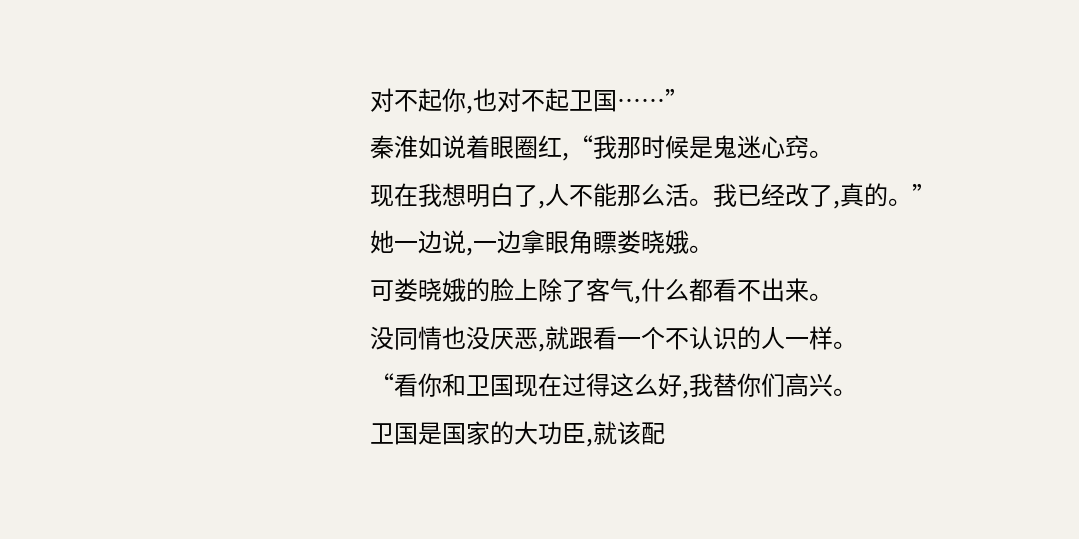对不起你,也对不起卫国……”
秦淮如说着眼圈红,“我那时候是鬼迷心窍。
现在我想明白了,人不能那么活。我已经改了,真的。”
她一边说,一边拿眼角瞟娄晓娥。
可娄晓娥的脸上除了客气,什么都看不出来。
没同情也没厌恶,就跟看一个不认识的人一样。
“看你和卫国现在过得这么好,我替你们高兴。
卫国是国家的大功臣,就该配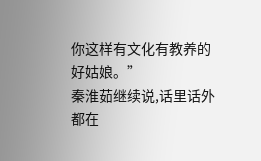你这样有文化有教养的好姑娘。”
秦淮茹继续说,话里话外都在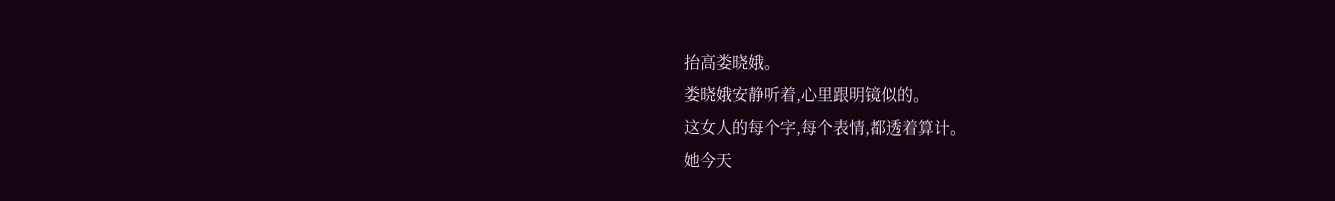抬高娄晓娥。
娄晓娥安静听着,心里跟明镜似的。
这女人的每个字,每个表情,都透着算计。
她今天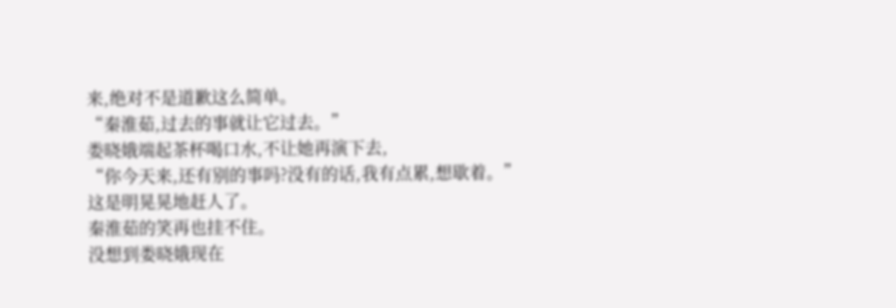来,绝对不是道歉这么简单。
“秦淮茹,过去的事就让它过去。”
娄晓娥端起茶杯喝口水,不让她再演下去,
“你今天来,还有别的事吗?没有的话,我有点累,想歇着。”
这是明晃晃地赶人了。
秦淮茹的笑再也挂不住。
没想到娄晓娥现在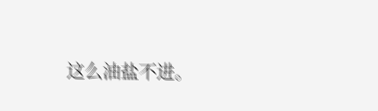这么油盐不进。